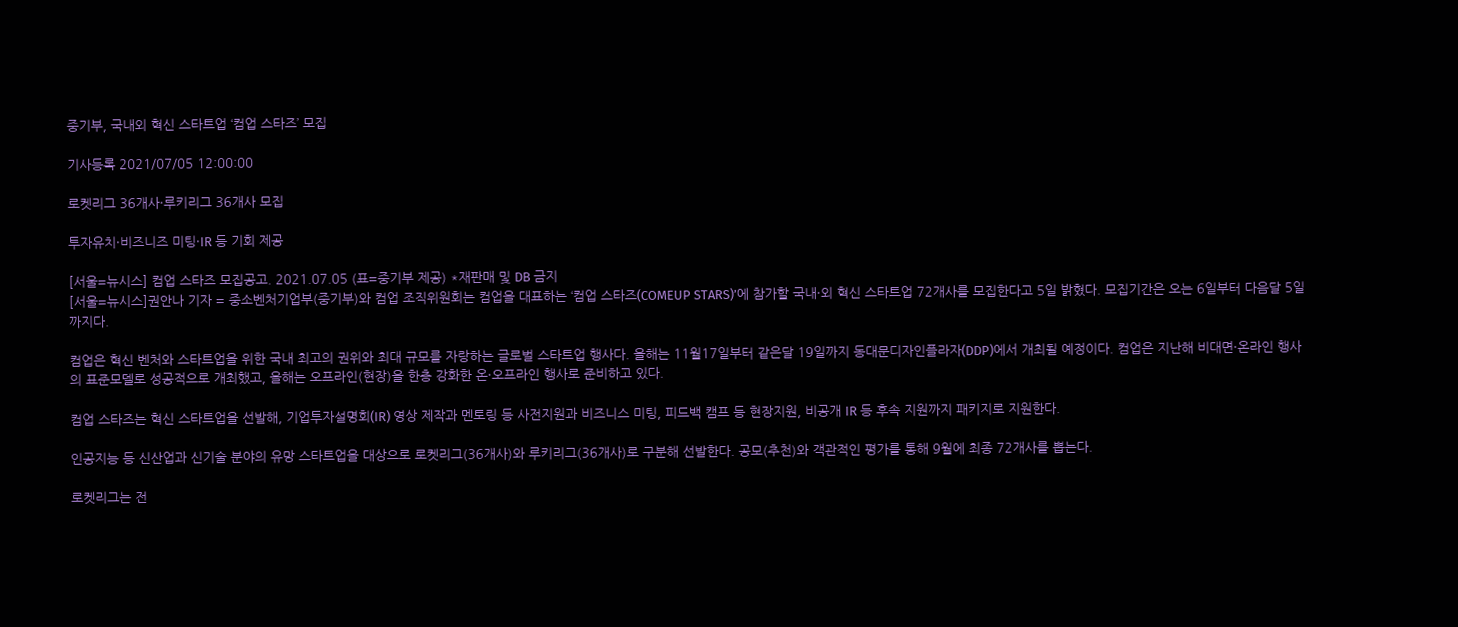중기부, 국내외 혁신 스타트업 ‘컴업 스타즈’ 모집

기사등록 2021/07/05 12:00:00

로켓리그 36개사·루키리그 36개사 모집

투자유치·비즈니즈 미팅·IR 등 기회 제공

[서울=뉴시스] 컴업 스타즈 모집공고. 2021.07.05 (표=중기부 제공) *재판매 및 DB 금지
[서울=뉴시스]권안나 기자 = 중소벤처기업부(중기부)와 컴업 조직위원회는 컴업을 대표하는 ‘컴업 스타즈(COMEUP STARS)’에 참가할 국내·외 혁신 스타트업 72개사를 모집한다고 5일 밝혔다. 모집기간은 오는 6일부터 다음달 5일까지다.

컴업은 혁신 벤처와 스타트업을 위한 국내 최고의 권위와 최대 규모를 자랑하는 글로벌 스타트업 행사다. 올해는 11월17일부터 같은달 19일까지 동대문디자인플라자(DDP)에서 개최될 예정이다. 컴업은 지난해 비대면·온라인 행사의 표준모델로 성공적으로 개최했고, 올해는 오프라인(현장)을 한층 강화한 온·오프라인 행사로 준비하고 있다.

컴업 스타즈는 혁신 스타트업을 선발해, 기업투자설명회(IR) 영상 제작과 멘토링 등 사전지원과 비즈니스 미팅, 피드백 캠프 등 현장지원, 비공개 IR 등 후속 지원까지 패키지로 지원한다.

인공지능 등 신산업과 신기술 분야의 유망 스타트업을 대상으로 로켓리그(36개사)와 루키리그(36개사)로 구분해 선발한다. 공모(추천)와 객관적인 평가를 통해 9월에 최종 72개사를 뽑는다.

로켓리그는 전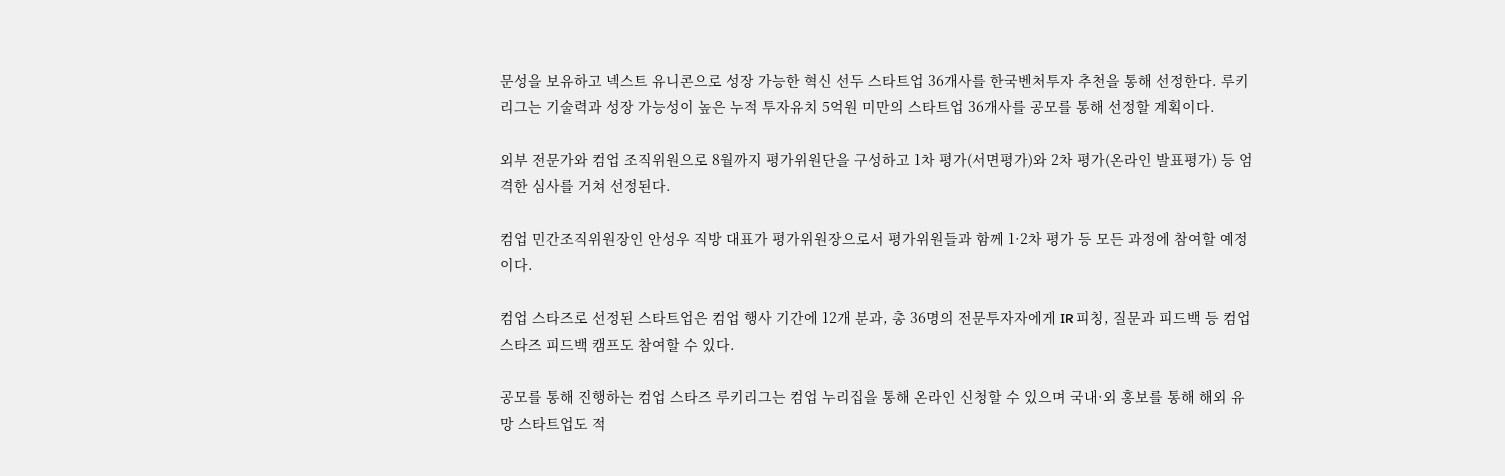문성을 보유하고 넥스트 유니콘으로 성장 가능한 혁신 선두 스타트업 36개사를 한국벤처투자 추천을 통해 선정한다. 루키리그는 기술력과 성장 가능성이 높은 누적 투자유치 5억원 미만의 스타트업 36개사를 공모를 통해 선정할 계획이다.

외부 전문가와 컴업 조직위원으로 8월까지 평가위원단을 구성하고 1차 평가(서면평가)와 2차 평가(온라인 발표평가) 등 엄격한 심사를 거쳐 선정된다.

컴업 민간조직위원장인 안성우 직방 대표가 평가위원장으로서 평가위원들과 함께 1·2차 평가 등 모든 과정에 참여할 예정이다.

컴업 스타즈로 선정된 스타트업은 컴업 행사 기간에 12개 분과, 총 36명의 전문투자자에게 IR 피칭, 질문과 피드백 등 컴업 스타즈 피드백 캠프도 참여할 수 있다.

공모를 통해 진행하는 컴업 스타즈 루키리그는 컴업 누리집을 통해 온라인 신청할 수 있으며 국내·외 홍보를 통해 해외 유망 스타트업도 적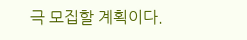극 모집할 계획이다.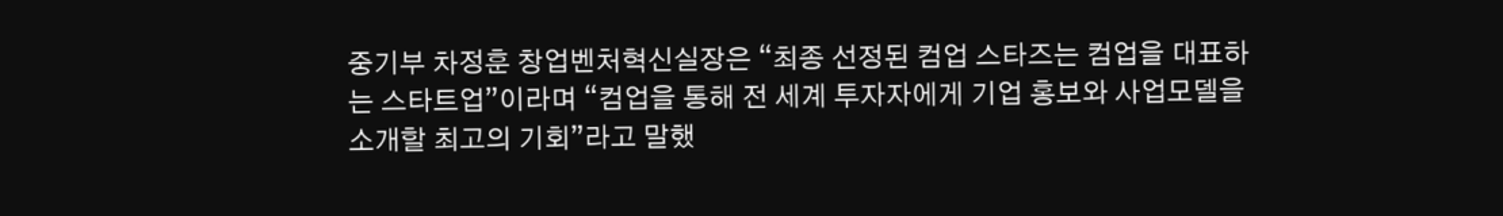중기부 차정훈 창업벤처혁신실장은 “최종 선정된 컴업 스타즈는 컴업을 대표하는 스타트업”이라며 “컴업을 통해 전 세계 투자자에게 기업 홍보와 사업모델을 소개할 최고의 기회”라고 말했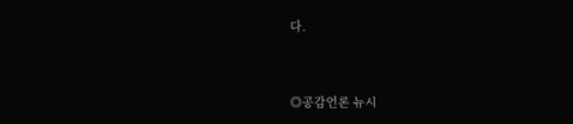다.


◎공감언론 뉴시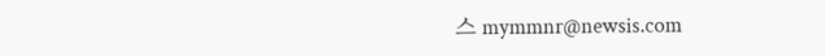스 mymmnr@newsis.com